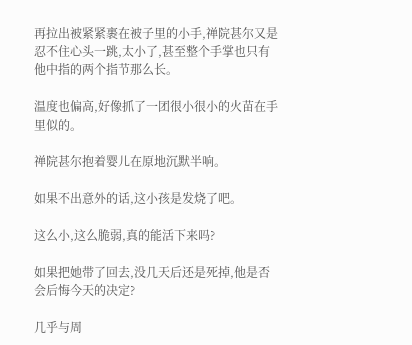再拉出被紧紧裹在被子里的小手,禅院甚尔又是忍不住心头一跳,太小了,甚至整个手掌也只有他中指的两个指节那么长。

温度也偏高,好像抓了一团很小很小的火苗在手里似的。

禅院甚尔抱着婴儿在原地沉默半响。

如果不出意外的话,这小孩是发烧了吧。

这么小,这么脆弱,真的能活下来吗?

如果把她带了回去,没几天后还是死掉,他是否会后悔今天的决定?

几乎与周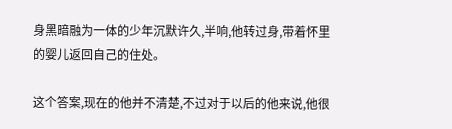身黑暗融为一体的少年沉默许久,半响,他转过身,带着怀里的婴儿返回自己的住处。

这个答案,现在的他并不清楚,不过对于以后的他来说,他很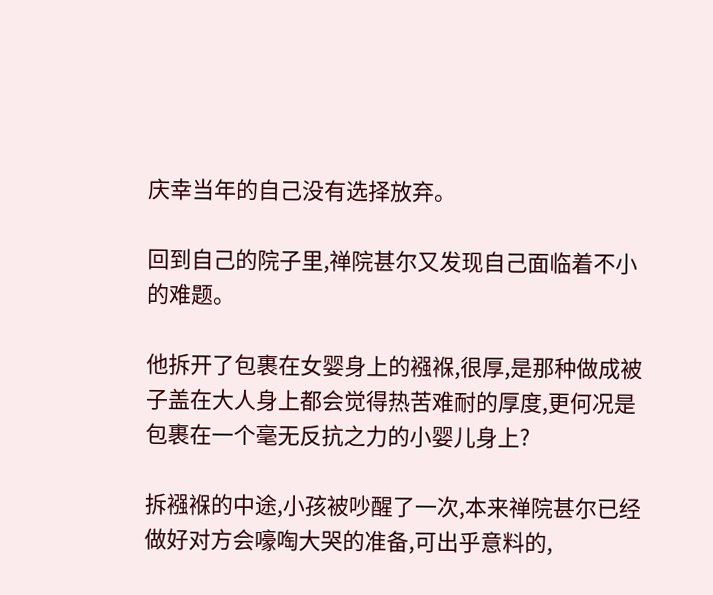庆幸当年的自己没有选择放弃。

回到自己的院子里,禅院甚尔又发现自己面临着不小的难题。

他拆开了包裹在女婴身上的襁褓,很厚,是那种做成被子盖在大人身上都会觉得热苦难耐的厚度,更何况是包裹在一个毫无反抗之力的小婴儿身上?

拆襁褓的中途,小孩被吵醒了一次,本来禅院甚尔已经做好对方会嚎啕大哭的准备,可出乎意料的,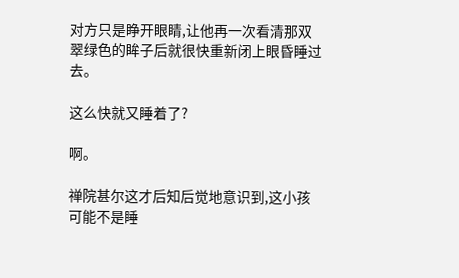对方只是睁开眼睛,让他再一次看清那双翠绿色的眸子后就很快重新闭上眼昏睡过去。

这么快就又睡着了?

啊。

禅院甚尔这才后知后觉地意识到,这小孩可能不是睡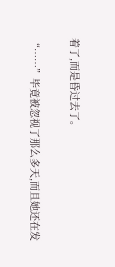着了,而是昏过去了。

“……”毕竟被忽视了那么多天,而且她还在发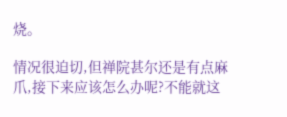烧。

情况很迫切,但禅院甚尔还是有点麻爪,接下来应该怎么办呢?不能就这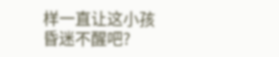样一直让这小孩昏迷不醒吧?